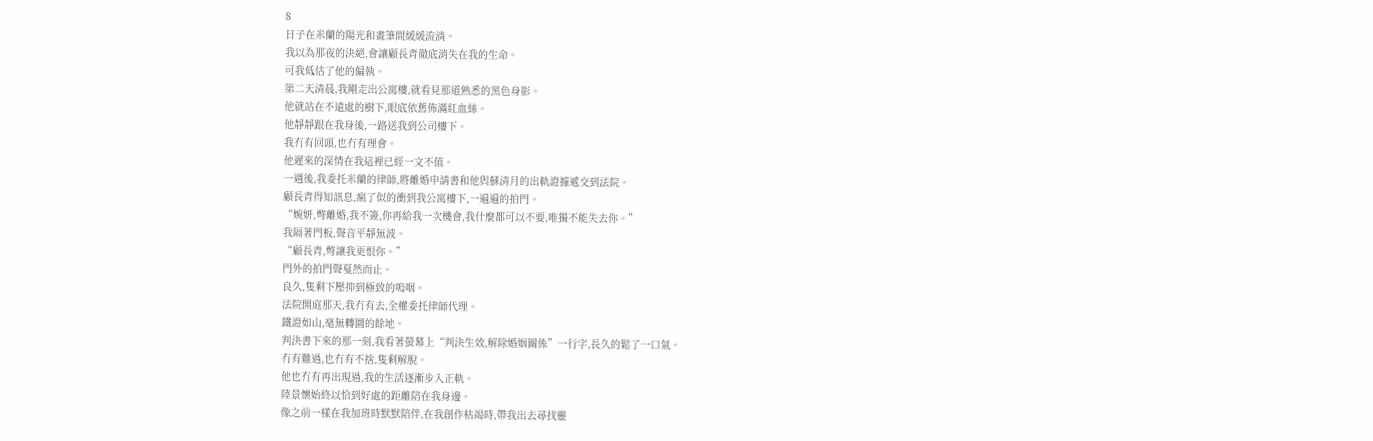8
日子在米蘭的陽光和畫筆間緩緩流淌。
我以為那夜的決絕,會讓顧長青徹底消失在我的生命。
可我低估了他的偏執。
第二天清晨,我剛走出公寓樓,就看見那道熟悉的黑色身影。
他就站在不遠處的樹下,眼底依舊佈滿紅血絲。
他靜靜跟在我身後,一路送我到公司樓下。
我冇有回頭,也冇有理會。
他遲來的深情在我這裡已經一文不值。
一週後,我委托米蘭的律師,將離婚申請書和他與蘇清月的出軌證據遞交到法院。
顧長青得知訊息,瘋了似的衝到我公寓樓下,一遍遍的拍門。
“婉妍,彆離婚,我不簽,你再給我一次機會,我什麼都可以不要,唯獨不能失去你。”
我隔著門板,聲音平靜無波。
“顧長青,彆讓我更恨你。”
門外的拍門聲戛然而止。
良久,隻剩下壓抑到極致的嗚咽。
法院開庭那天,我冇有去,全權委托律師代理。
鐵證如山,毫無轉圜的餘地。
判決書下來的那一刻,我看著螢幕上“判決生效,解除婚姻關係”一行字,長久的鬆了一口氣。
冇有難過,也冇有不捨,隻剩解脫。
他也冇有再出現過,我的生活逐漸步入正軌。
陸景懷始終以恰到好處的距離陪在我身邊。
像之前一樣在我加班時默默陪伴,在我創作枯竭時,帶我出去尋找靈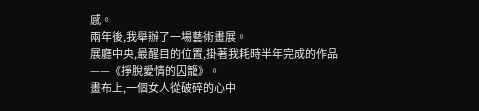感。
兩年後,我舉辦了一場藝術畫展。
展廳中央,最醒目的位置,掛著我耗時半年完成的作品——《掙脫愛情的囚籠》。
畫布上,一個女人從破碎的心中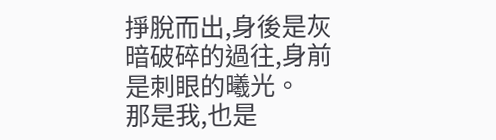掙脫而出,身後是灰暗破碎的過往,身前是刺眼的曦光。
那是我,也是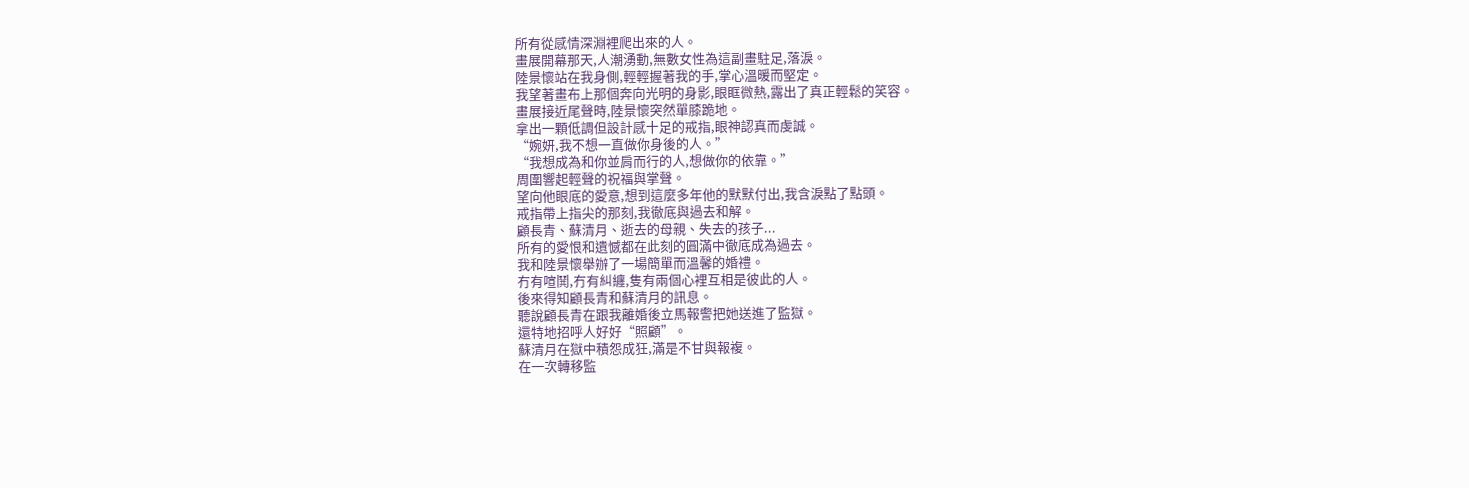所有從感情深淵裡爬出來的人。
畫展開幕那天,人潮湧動,無數女性為這副畫駐足,落淚。
陸景懷站在我身側,輕輕握著我的手,掌心溫暖而堅定。
我望著畫布上那個奔向光明的身影,眼眶微熱,露出了真正輕鬆的笑容。
畫展接近尾聲時,陸景懷突然單膝跪地。
拿出一顆低調但設計感十足的戒指,眼神認真而虔誠。
“婉妍,我不想一直做你身後的人。”
“我想成為和你並肩而行的人,想做你的依靠。”
周圍響起輕聲的祝福與掌聲。
望向他眼底的愛意,想到這麼多年他的默默付出,我含淚點了點頭。
戒指帶上指尖的那刻,我徹底與過去和解。
顧長青、蘇清月、逝去的母親、失去的孩子...
所有的愛恨和遺憾都在此刻的圓滿中徹底成為過去。
我和陸景懷舉辦了一場簡單而溫馨的婚禮。
冇有喧鬨,冇有糾纏,隻有兩個心裡互相是彼此的人。
後來得知顧長青和蘇清月的訊息。
聽說顧長青在跟我離婚後立馬報警把她送進了監獄。
還特地招呼人好好“照顧”。
蘇清月在獄中積怨成狂,滿是不甘與報複。
在一次轉移監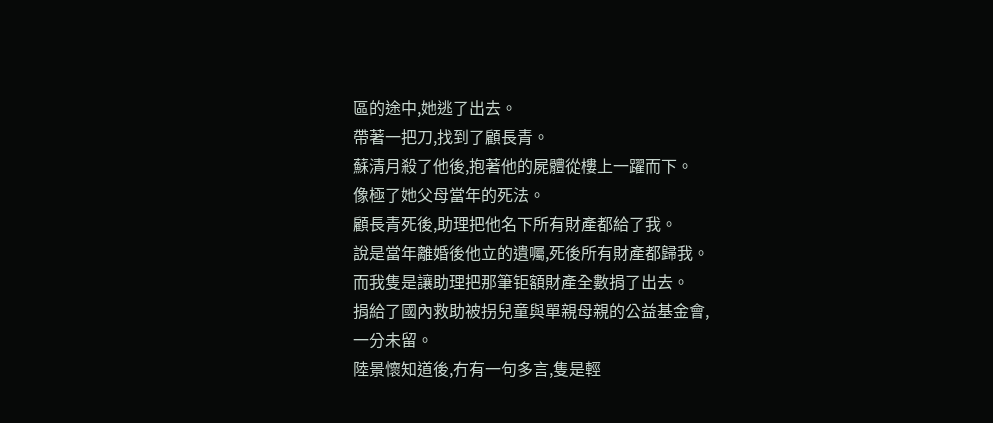區的途中,她逃了出去。
帶著一把刀,找到了顧長青。
蘇清月殺了他後,抱著他的屍體從樓上一躍而下。
像極了她父母當年的死法。
顧長青死後,助理把他名下所有財產都給了我。
說是當年離婚後他立的遺囑,死後所有財產都歸我。
而我隻是讓助理把那筆钜額財產全數捐了出去。
捐給了國內救助被拐兒童與單親母親的公益基金會,
一分未留。
陸景懷知道後,冇有一句多言,隻是輕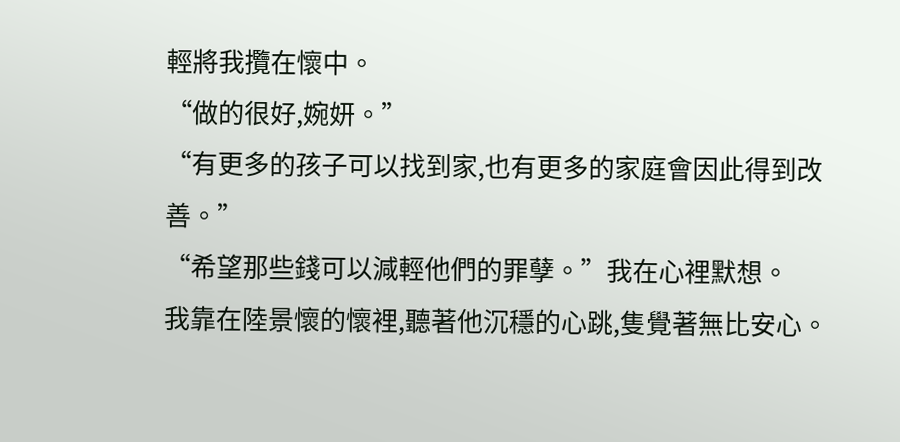輕將我攬在懷中。
“做的很好,婉妍。”
“有更多的孩子可以找到家,也有更多的家庭會因此得到改善。”
“希望那些錢可以減輕他們的罪孽。”我在心裡默想。
我靠在陸景懷的懷裡,聽著他沉穩的心跳,隻覺著無比安心。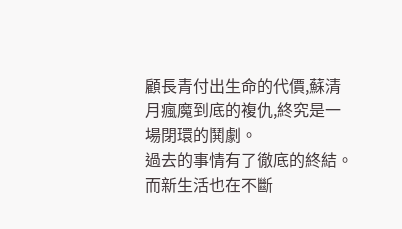顧長青付出生命的代價,蘇清月瘋魔到底的複仇,終究是一場閉環的鬨劇。
過去的事情有了徹底的終結。
而新生活也在不斷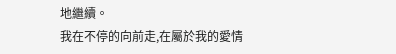地繼續。
我在不停的向前走,在屬於我的愛情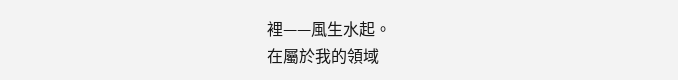裡——風生水起。
在屬於我的領域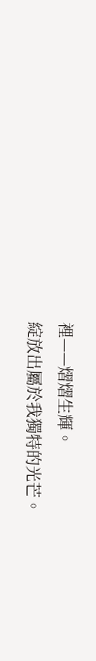裡——熠熠生輝。
綻放出屬於我獨特的光芒。